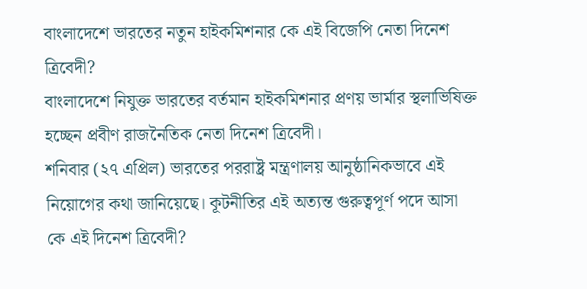বাংলাদেশে ভারতের নতুন হাইকমিশনার কে এই বিজেপি নেতা দিনেশ ত্রিবেদী?
বাংলাদেশে নিযুক্ত ভারতের বর্তমান হাইকমিশনার প্রণয় ভার্মার স্থলাভিষিক্ত হচ্ছেন প্রবীণ রাজনৈতিক নেতা দিনেশ ত্রিবেদী।
শনিবার (২৭ এপ্রিল) ভারতের পররাষ্ট্র মন্ত্রণালয় আনুষ্ঠানিকভাবে এই নিয়োগের কথা জানিয়েছে। কূটনীতির এই অত্যন্ত গুরুত্বপূর্ণ পদে আসা কে এই দিনেশ ত্রিবেদী?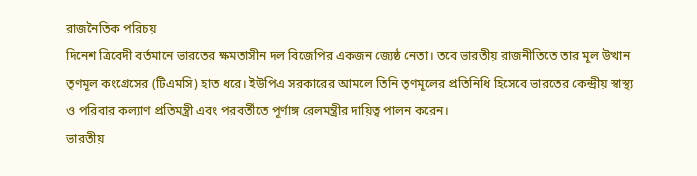রাজনৈতিক পরিচয়
দিনেশ ত্রিবেদী বর্তমানে ভারতের ক্ষমতাসীন দল বিজেপির একজন জ্যেষ্ঠ নেতা। তবে ভারতীয় রাজনীতিতে তার মূল উত্থান তৃণমূল কংগ্রেসের (টিএমসি) হাত ধরে। ইউপিএ সরকারের আমলে তিনি তৃণমূলের প্রতিনিধি হিসেবে ভারতের কেন্দ্রীয় স্বাস্থ্য ও পরিবার কল্যাণ প্রতিমন্ত্রী এবং পরবর্তীতে পূর্ণাঙ্গ রেলমন্ত্রীর দায়িত্ব পালন করেন।
ভারতীয়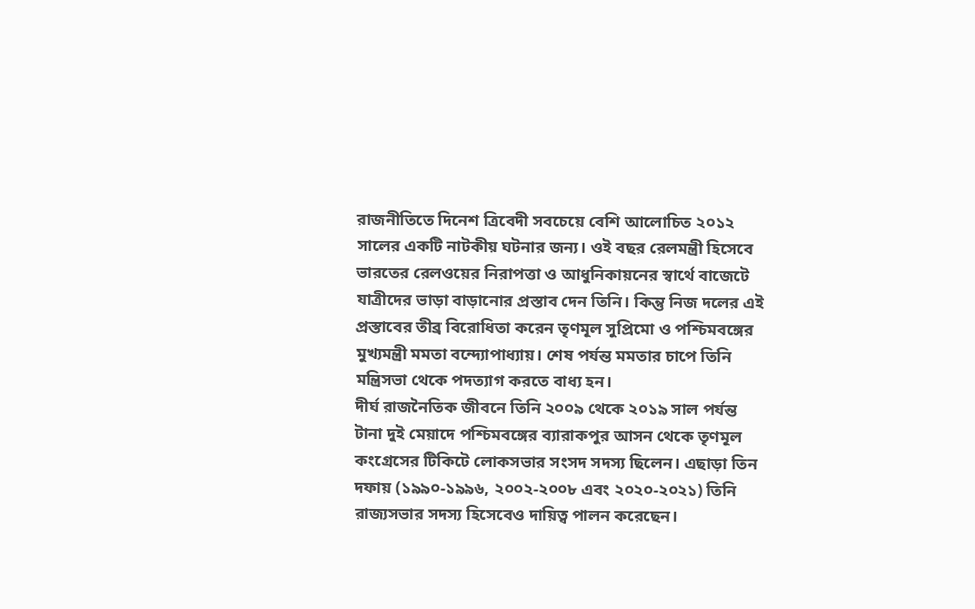রাজনীতিতে দিনেশ ত্রিবেদী সবচেয়ে বেশি আলোচিত ২০১২ সালের একটি নাটকীয় ঘটনার জন্য। ওই বছর রেলমন্ত্রী হিসেবে ভারতের রেলওয়ের নিরাপত্তা ও আধুনিকায়নের স্বার্থে বাজেটে যাত্রীদের ভাড়া বাড়ানোর প্রস্তাব দেন তিনি। কিন্তু নিজ দলের এই প্রস্তাবের তীব্র বিরোধিতা করেন তৃণমূল সুপ্রিমো ও পশ্চিমবঙ্গের মুখ্যমন্ত্রী মমতা বন্দ্যোপাধ্যায়। শেষ পর্যন্ত মমতার চাপে তিনি মন্ত্রিসভা থেকে পদত্যাগ করতে বাধ্য হন।
দীর্ঘ রাজনৈতিক জীবনে তিনি ২০০৯ থেকে ২০১৯ সাল পর্যন্ত টানা দুই মেয়াদে পশ্চিমবঙ্গের ব্যারাকপুর আসন থেকে তৃণমূল কংগ্রেসের টিকিটে লোকসভার সংসদ সদস্য ছিলেন। এছাড়া তিন দফায় (১৯৯০-১৯৯৬, ২০০২-২০০৮ এবং ২০২০-২০২১) তিনি রাজ্যসভার সদস্য হিসেবেও দায়িত্ব পালন করেছেন।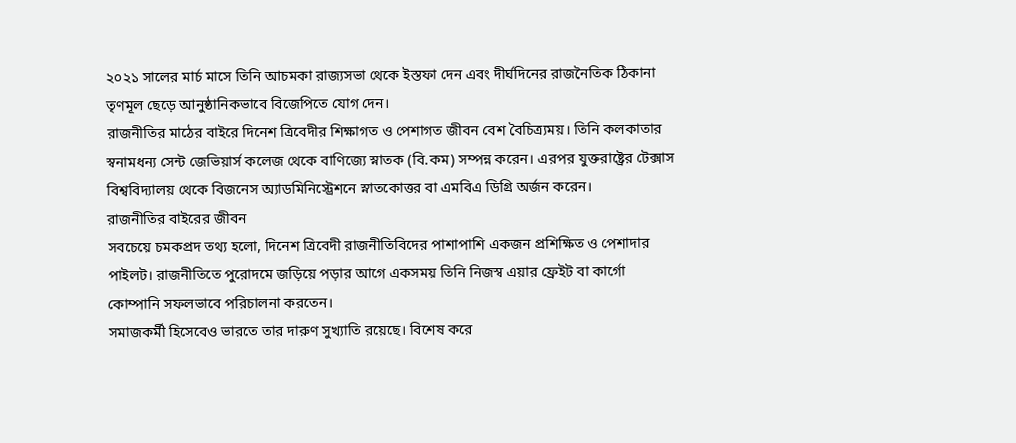২০২১ সালের মার্চ মাসে তিনি আচমকা রাজ্যসভা থেকে ইস্তফা দেন এবং দীর্ঘদিনের রাজনৈতিক ঠিকানা তৃণমূল ছেড়ে আনুষ্ঠানিকভাবে বিজেপিতে যোগ দেন।
রাজনীতির মাঠের বাইরে দিনেশ ত্রিবেদীর শিক্ষাগত ও পেশাগত জীবন বেশ বৈচিত্র্যময়। তিনি কলকাতার স্বনামধন্য সেন্ট জেভিয়ার্স কলেজ থেকে বাণিজ্যে স্নাতক (বি.কম) সম্পন্ন করেন। এরপর যুক্তরাষ্ট্রের টেক্সাস বিশ্ববিদ্যালয় থেকে বিজনেস অ্যাডমিনিস্ট্রেশনে স্নাতকোত্তর বা এমবিএ ডিগ্রি অর্জন করেন।
রাজনীতির বাইরের জীবন
সবচেয়ে চমকপ্রদ তথ্য হলো, দিনেশ ত্রিবেদী রাজনীতিবিদের পাশাপাশি একজন প্রশিক্ষিত ও পেশাদার পাইলট। রাজনীতিতে পুরোদমে জড়িয়ে পড়ার আগে একসময় তিনি নিজস্ব এয়ার ফ্রেইট বা কার্গো কোম্পানি সফলভাবে পরিচালনা করতেন।
সমাজকর্মী হিসেবেও ভারতে তার দারুণ সুখ্যাতি রয়েছে। বিশেষ করে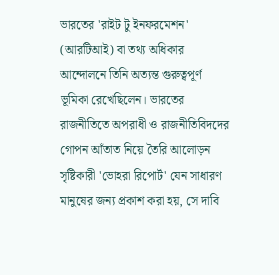ভারতের 'রাইট টু ইনফরমেশন' (আরটিআই) বা তথ্য অধিকার আন্দোলনে তিনি অত্যন্ত গুরুত্বপূর্ণ ভূমিকা রেখেছিলেন। ভারতের রাজনীতিতে অপরাধী ও রাজনীতিবিদদের গোপন আঁতাত নিয়ে তৈরি আলোড়ন সৃষ্টিকারী 'ভোহরা রিপোর্ট' যেন সাধারণ মানুষের জন্য প্রকাশ করা হয়, সে দাবি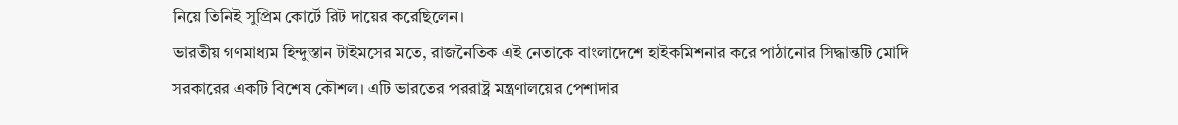নিয়ে তিনিই সুপ্রিম কোর্টে রিট দায়ের করেছিলেন।
ভারতীয় গণমাধ্যম হিন্দুস্তান টাইমসের মতে, রাজনৈতিক এই নেতাকে বাংলাদেশে হাইকমিশনার করে পাঠানোর সিদ্ধান্তটি মোদি সরকারের একটি বিশেষ কৌশল। এটি ভারতের পররাষ্ট্র মন্ত্রণালয়ের পেশাদার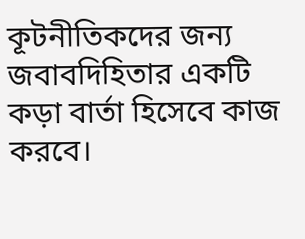কূটনীতিকদের জন্য জবাবদিহিতার একটি কড়া বার্তা হিসেবে কাজ করবে।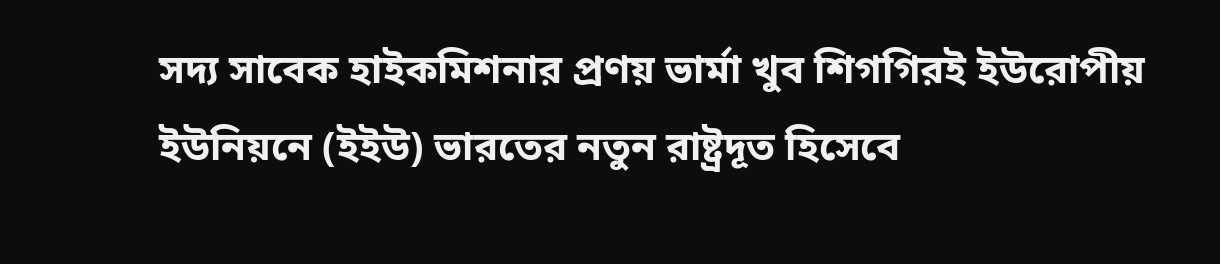সদ্য সাবেক হাইকমিশনার প্রণয় ভার্মা খুব শিগগিরই ইউরোপীয় ইউনিয়নে (ইইউ) ভারতের নতুন রাষ্ট্রদূত হিসেবে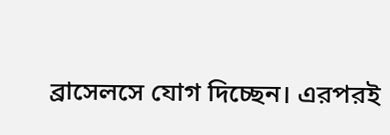ব্রাসেলসে যোগ দিচ্ছেন। এরপরই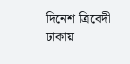দিনেশ ত্রিবেদী ঢাকায়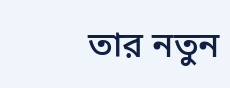তার নতুন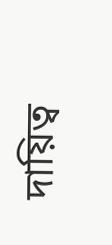দায়িত্ব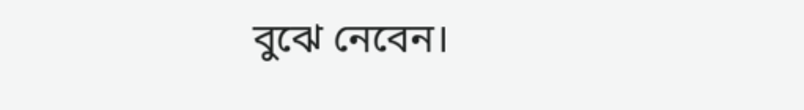বুঝে নেবেন।